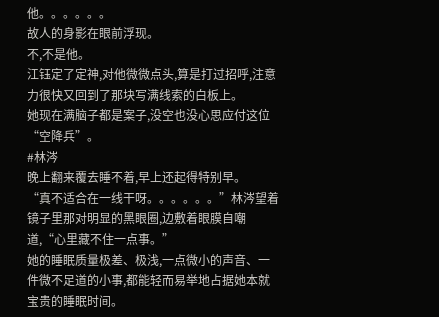他。。。。。。
故人的身影在眼前浮现。
不,不是他。
江钰定了定神,对他微微点头,算是打过招呼,注意力很快又回到了那块写满线索的白板上。
她现在满脑子都是案子,没空也没心思应付这位“空降兵”。
#林涔
晚上翻来覆去睡不着,早上还起得特别早。
“真不适合在一线干呀。。。。。。”林涔望着镜子里那对明显的黑眼圈,边敷着眼膜自嘲道,“心里藏不住一点事。”
她的睡眠质量极差、极浅,一点微小的声音、一件微不足道的小事,都能轻而易举地占据她本就宝贵的睡眠时间。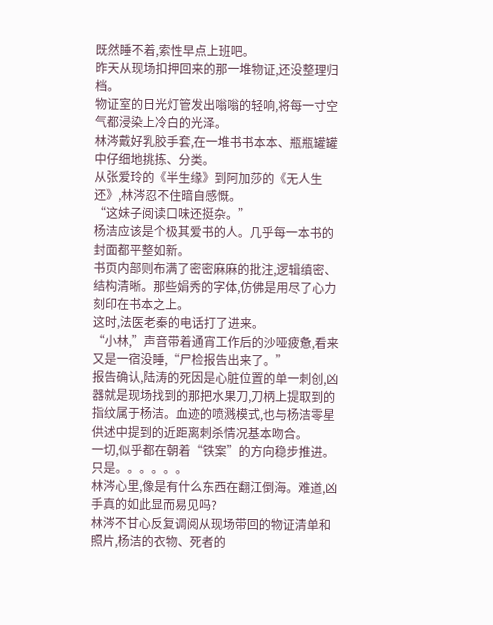既然睡不着,索性早点上班吧。
昨天从现场扣押回来的那一堆物证,还没整理归档。
物证室的日光灯管发出嗡嗡的轻响,将每一寸空气都浸染上冷白的光泽。
林涔戴好乳胶手套,在一堆书书本本、瓶瓶罐罐中仔细地挑拣、分类。
从张爱玲的《半生缘》到阿加莎的《无人生还》,林涔忍不住暗自感慨。
“这妹子阅读口味还挺杂。”
杨洁应该是个极其爱书的人。几乎每一本书的封面都平整如新。
书页内部则布满了密密麻麻的批注,逻辑缜密、结构清晰。那些娟秀的字体,仿佛是用尽了心力刻印在书本之上。
这时,法医老秦的电话打了进来。
“小林,”声音带着通宵工作后的沙哑疲惫,看来又是一宿没睡,“尸检报告出来了。”
报告确认,陆涛的死因是心脏位置的单一刺创,凶器就是现场找到的那把水果刀,刀柄上提取到的指纹属于杨洁。血迹的喷溅模式,也与杨洁零星供述中提到的近距离刺杀情况基本吻合。
一切,似乎都在朝着“铁案”的方向稳步推进。
只是。。。。。。
林涔心里,像是有什么东西在翻江倒海。难道,凶手真的如此显而易见吗?
林涔不甘心反复调阅从现场带回的物证清单和照片,杨洁的衣物、死者的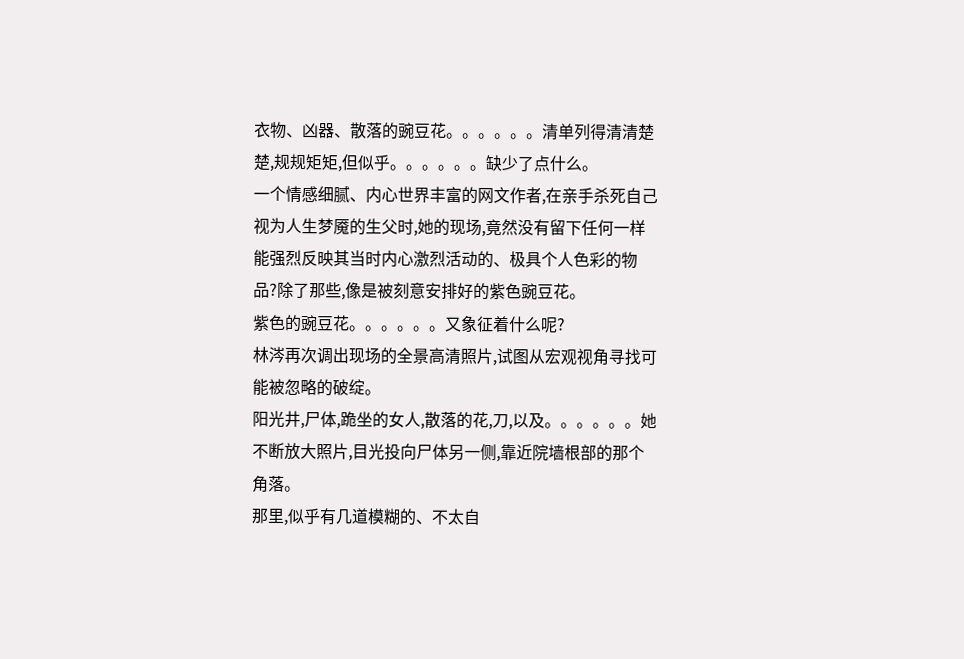衣物、凶器、散落的豌豆花。。。。。。清单列得清清楚楚,规规矩矩,但似乎。。。。。。缺少了点什么。
一个情感细腻、内心世界丰富的网文作者,在亲手杀死自己视为人生梦魇的生父时,她的现场,竟然没有留下任何一样能强烈反映其当时内心激烈活动的、极具个人色彩的物品?除了那些,像是被刻意安排好的紫色豌豆花。
紫色的豌豆花。。。。。。又象征着什么呢?
林涔再次调出现场的全景高清照片,试图从宏观视角寻找可能被忽略的破绽。
阳光井,尸体,跪坐的女人,散落的花,刀,以及。。。。。。她不断放大照片,目光投向尸体另一侧,靠近院墙根部的那个角落。
那里,似乎有几道模糊的、不太自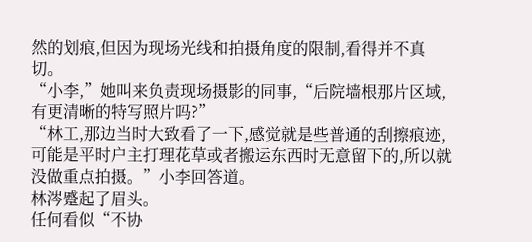然的划痕,但因为现场光线和拍摄角度的限制,看得并不真切。
“小李,”她叫来负责现场摄影的同事,“后院墙根那片区域,有更清晰的特写照片吗?”
“林工,那边当时大致看了一下,感觉就是些普通的刮擦痕迹,可能是平时户主打理花草或者搬运东西时无意留下的,所以就没做重点拍摄。”小李回答道。
林涔蹙起了眉头。
任何看似“不协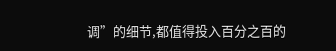调”的细节,都值得投入百分之百的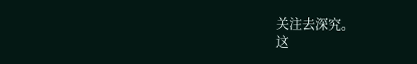关注去深究。
这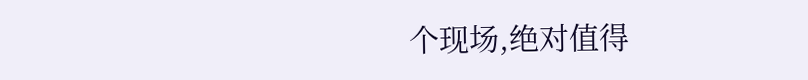个现场,绝对值得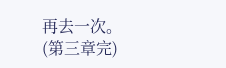再去一次。
(第三章完)